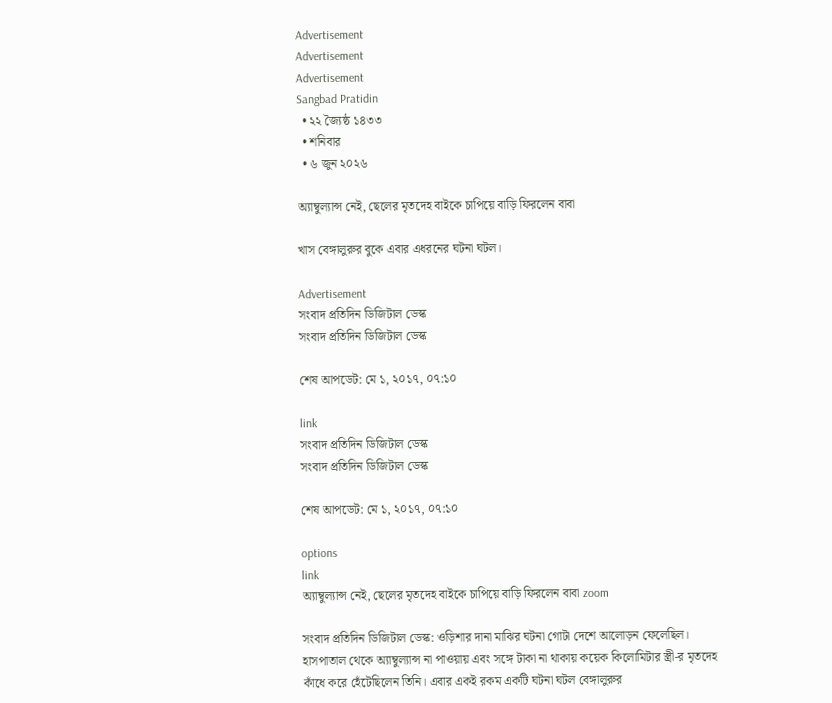Advertisement
Advertisement
Advertisement
Sangbad Pratidin
  • ২২ জ্যৈষ্ঠ ১৪৩৩
  • শনিবার
  • ৬ জুন ২০২৬

অ্যাম্বুল্যান্স নেই, ছেলের মৃতদেহ বাইকে চাপিয়ে বাড়ি ফিরলেন বাবা

খাস বেঙ্গালুরুর বুকে এবার এধরনের ঘটনা ঘটল।

Advertisement
সংবাদ প্রতিদিন ডিজিটাল ডেস্ক
সংবাদ প্রতিদিন ডিজিটাল ডেস্ক

শেষ আপডেট: মে ১, ২০১৭, ০৭:১০

link
সংবাদ প্রতিদিন ডিজিটাল ডেস্ক
সংবাদ প্রতিদিন ডিজিটাল ডেস্ক

শেষ আপডেট: মে ১, ২০১৭, ০৭:১০

options
link
অ্যাম্বুল্যান্স নেই, ছেলের মৃতদেহ বাইকে চাপিয়ে বাড়ি ফিরলেন বাবা zoom

সংবাদ প্রতিদিন ডিজিটাল ডেস্ক: ওড়িশার দানা মাঝির ঘটনা গোটা দেশে আলোড়ন ফেলেছিল। হাসপাতাল থেকে অ্যাম্বুল্যান্স না পাওয়ায় এবং সঙ্গে টাকা না থাকায় কয়েক কিলোমিটার স্ত্রী-র মৃতদেহ কাঁধে করে হেঁটেছিলেন তিনি। এবার একই রকম একটি ঘটনা ঘটল বেঙ্গালুরুর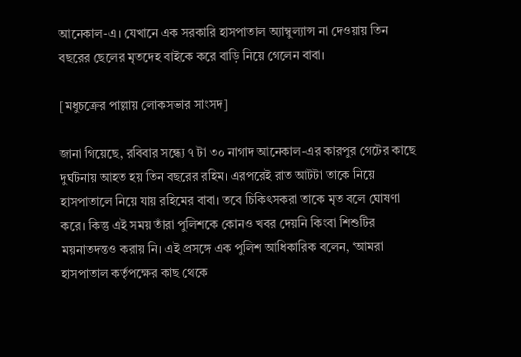আনেকাল-এ। যেখানে এক সরকারি হাসপাতাল অ্যাম্বুল্যান্স না দেওয়ায় তিন বছরের ছেলের মৃতদেহ বাইকে করে বাড়ি নিয়ে গেলেন বাবা।

[মধুচক্রের পাল্লায় লোকসভার সাংসদ]

জানা গিয়েছে, রবিবার সন্ধ্যে ৭ টা ৩০ নাগাদ আনেকাল-এর কারপুর গেটের কাছে দুর্ঘটনায় আহত হয় তিন বছরের রহিম। এরপরেই রাত আটটা তাকে নিয়ে হাসপাতালে নিয়ে যায় রহিমের বাবা। তবে চিকিৎসকরা তাকে মৃত বলে ঘোষণা করে। কিন্তু এই সময় তাঁরা পুলিশকে কোনও খবর দেয়নি কিংবা শিশুটির ময়নাতদন্তও করায় নি। এই প্রসঙ্গে এক পুলিশ আধিকারিক বলেন, ‘আমরা হাসপাতাল কর্তৃপক্ষের কাছ থেকে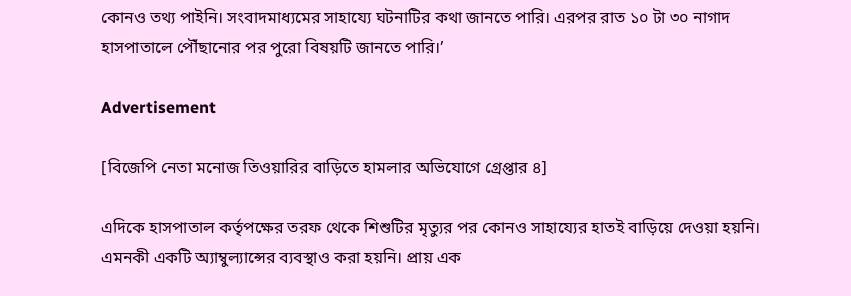কোনও তথ্য পাইনি। সংবাদমাধ্যমের সাহায্যে ঘটনাটির কথা জানতে পারি। এরপর রাত ১০ টা ৩০ নাগাদ হাসপাতালে পৌঁছানোর পর পুরো বিষয়টি জানতে পারি।’

Advertisement

[বিজেপি নেতা মনোজ তিওয়ারির বাড়িতে হামলার অভিযোগে গ্রেপ্তার ৪]

এদিকে হাসপাতাল কর্তৃপক্ষের তরফ থেকে শিশুটির মৃত্যুর পর কোনও সাহায্যের হাতই বাড়িয়ে দেওয়া হয়নি। এমনকী একটি অ্যাম্বুল্যান্সের ব্যবস্থাও করা হয়নি। প্রায় এক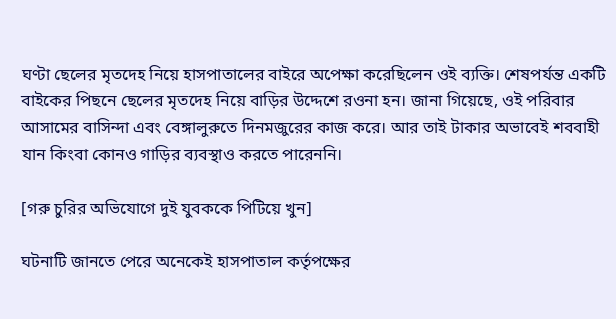ঘণ্টা ছেলের মৃতদেহ নিয়ে হাসপাতালের বাইরে অপেক্ষা করেছিলেন ওই ব্যক্তি। শেষপর্যন্ত একটি বাইকের পিছনে ছেলের মৃতদেহ নিয়ে বাড়ির উদ্দেশে রওনা হন। জানা গিয়েছে, ওই পরিবার আসামের বাসিন্দা এবং বেঙ্গালুরুতে দিনমজুরের কাজ করে। আর তাই টাকার অভাবেই শববাহী যান কিংবা কোনও গাড়ির ব্যবস্থাও করতে পারেননি।

[গরু চুরির অভিযোগে দুই যুবককে পিটিয়ে খুন]

ঘটনাটি জানতে পেরে অনেকেই হাসপাতাল কর্তৃপক্ষের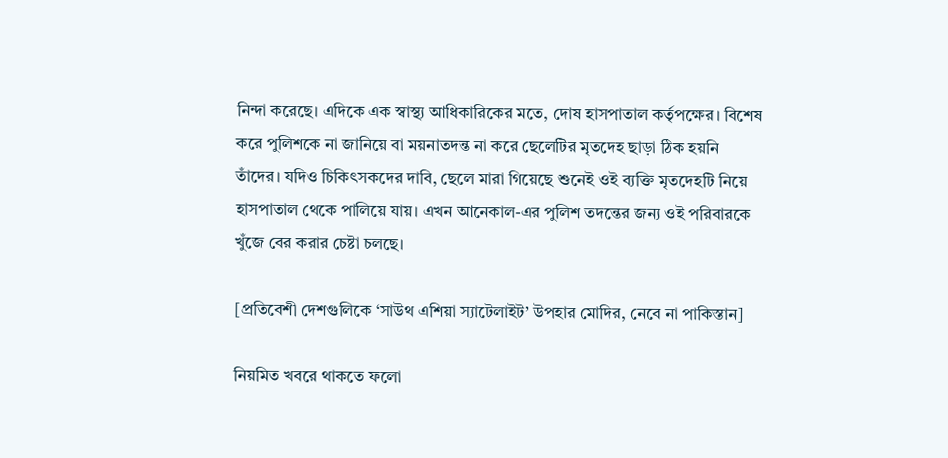নিন্দা করেছে। এদিকে এক স্বাস্থ্য আধিকারিকের মতে, দোষ হাসপাতাল কর্তৃপক্ষের। বিশেষ করে পুলিশকে না জানিয়ে বা ময়নাতদন্ত না করে ছেলেটির মৃতদেহ ছাড়া ঠিক হয়নি তাঁদের। যদিও চিকিৎসকদের দাবি, ছেলে মারা গিয়েছে শুনেই ওই ব্যক্তি মৃতদেহটি নিয়ে হাসপাতাল থেকে পালিয়ে যায়। এখন আনেকাল-এর পুলিশ তদন্তের জন্য ওই পরিবারকে খুঁজে বের করার চেষ্টা চলছে।

[প্রতিবেশী দেশগুলিকে ‘সাউথ এশিয়া স্যাটেলাইট’ উপহার মোদির, নেবে না পাকিস্তান]

নিয়মিত খবরে থাকতে ফলো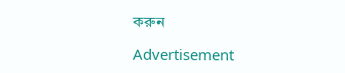করুন

Advertisement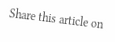Share this article on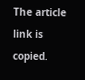The article link is copied.